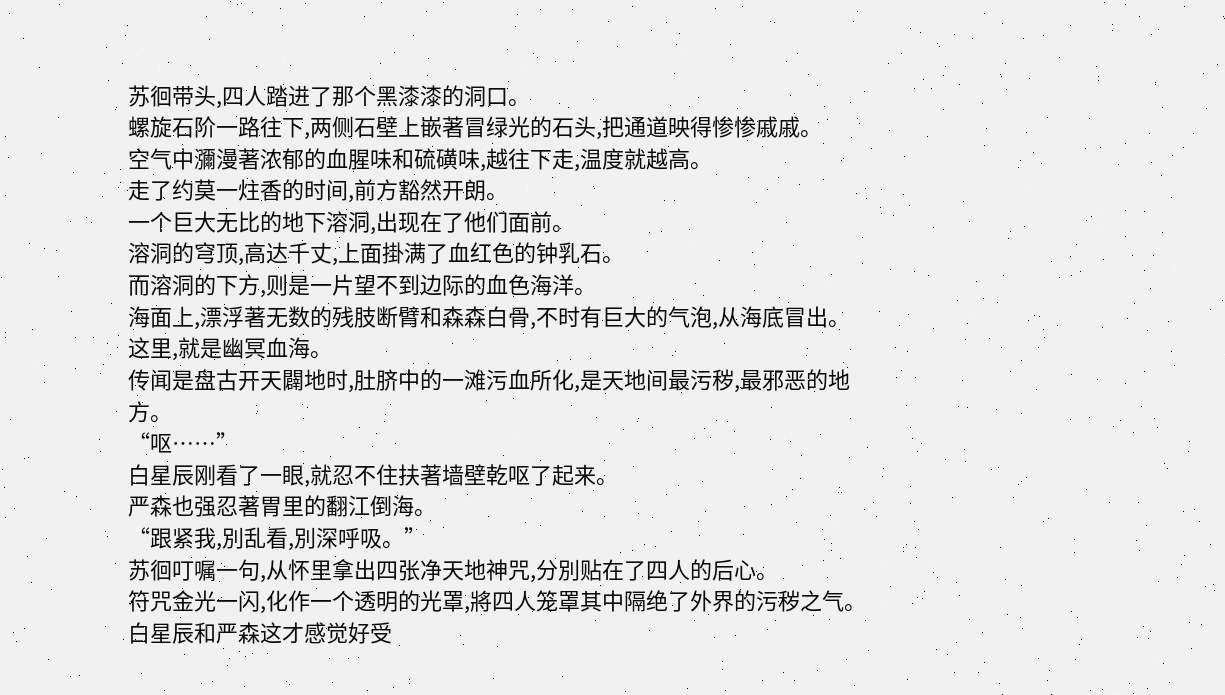苏徊带头,四人踏进了那个黑漆漆的洞口。
螺旋石阶一路往下,两侧石壁上嵌著冒绿光的石头,把通道映得惨惨戚戚。
空气中瀰漫著浓郁的血腥味和硫磺味,越往下走,温度就越高。
走了约莫一炷香的时间,前方豁然开朗。
一个巨大无比的地下溶洞,出现在了他们面前。
溶洞的穹顶,高达千丈,上面掛满了血红色的钟乳石。
而溶洞的下方,则是一片望不到边际的血色海洋。
海面上,漂浮著无数的残肢断臂和森森白骨,不时有巨大的气泡,从海底冒出。
这里,就是幽冥血海。
传闻是盘古开天闢地时,肚脐中的一滩污血所化,是天地间最污秽,最邪恶的地方。
“呕……”
白星辰刚看了一眼,就忍不住扶著墙壁乾呕了起来。
严森也强忍著胃里的翻江倒海。
“跟紧我,別乱看,別深呼吸。”
苏徊叮嘱一句,从怀里拿出四张净天地神咒,分別贴在了四人的后心。
符咒金光一闪,化作一个透明的光罩,將四人笼罩其中隔绝了外界的污秽之气。
白星辰和严森这才感觉好受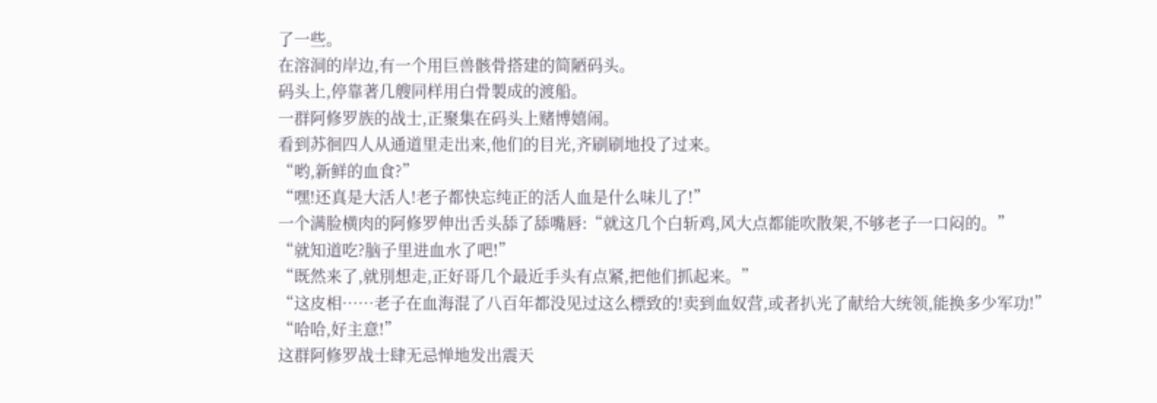了一些。
在溶洞的岸边,有一个用巨兽骸骨搭建的简陋码头。
码头上,停靠著几艘同样用白骨製成的渡船。
一群阿修罗族的战士,正聚集在码头上赌博嬉闹。
看到苏徊四人从通道里走出来,他们的目光,齐刷刷地投了过来。
“哟,新鲜的血食?”
“嘿!还真是大活人!老子都快忘纯正的活人血是什么味儿了!”
一个满脸横肉的阿修罗伸出舌头舔了舔嘴唇:“就这几个白斩鸡,风大点都能吹散架,不够老子一口闷的。”
“就知道吃?脑子里进血水了吧!”
“既然来了,就別想走,正好哥几个最近手头有点紧,把他们抓起来。”
“这皮相……老子在血海混了八百年都没见过这么標致的!卖到血奴营,或者扒光了献给大统领,能换多少军功!”
“哈哈,好主意!”
这群阿修罗战士肆无忌惮地发出震天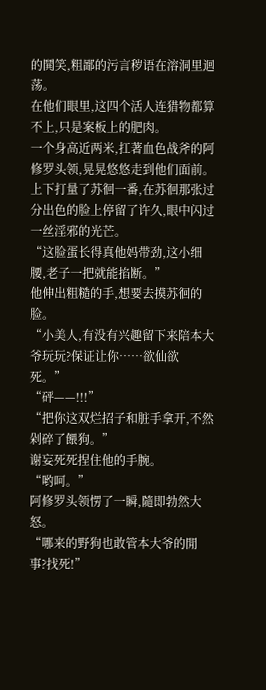的鬨笑,粗鄙的污言秽语在溶洞里迴荡。
在他们眼里,这四个活人连猎物都算不上,只是案板上的肥肉。
一个身高近两米,扛著血色战斧的阿修罗头领,晃晃悠悠走到他们面前。
上下打量了苏徊一番,在苏徊那张过分出色的脸上停留了许久,眼中闪过一丝淫邪的光芒。
“这脸蛋长得真他妈带劲,这小细腰,老子一把就能掐断。”
他伸出粗糙的手,想要去摸苏徊的脸。
“小美人,有没有兴趣留下来陪本大爷玩玩?保证让你……欲仙欲死。”
“砰——!!!”
“把你这双烂招子和脏手拿开,不然剁碎了餵狗。”
谢妄死死捏住他的手腕。
“哟呵。”
阿修罗头领愣了一瞬,隨即勃然大怒。
“哪来的野狗也敢管本大爷的閒事?找死!”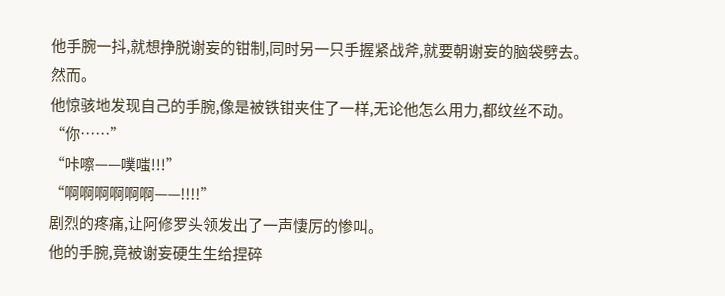他手腕一抖,就想挣脱谢妄的钳制,同时另一只手握紧战斧,就要朝谢妄的脑袋劈去。
然而。
他惊骇地发现自己的手腕,像是被铁钳夹住了一样,无论他怎么用力,都纹丝不动。
“你……”
“咔嚓——噗嗤!!!”
“啊啊啊啊啊啊——!!!!”
剧烈的疼痛,让阿修罗头领发出了一声悽厉的惨叫。
他的手腕,竟被谢妄硬生生给捏碎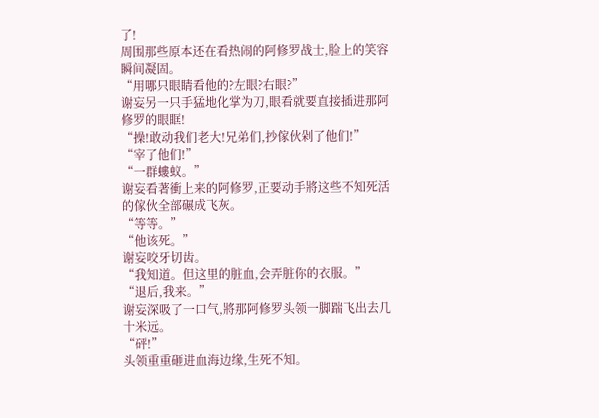了!
周围那些原本还在看热闹的阿修罗战士,脸上的笑容瞬间凝固。
“用哪只眼睛看他的?左眼?右眼?”
谢妄另一只手猛地化掌为刀,眼看就要直接插进那阿修罗的眼眶!
“操!敢动我们老大!兄弟们,抄傢伙剁了他们!”
“宰了他们!”
“一群螻蚁。”
谢妄看著衝上来的阿修罗,正要动手將这些不知死活的傢伙全部碾成飞灰。
“等等。”
“他该死。”
谢妄咬牙切齿。
“我知道。但这里的脏血,会弄脏你的衣服。”
“退后,我来。”
谢妄深吸了一口气,將那阿修罗头领一脚踹飞出去几十米远。
“砰!”
头领重重砸进血海边缘,生死不知。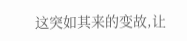这突如其来的变故,让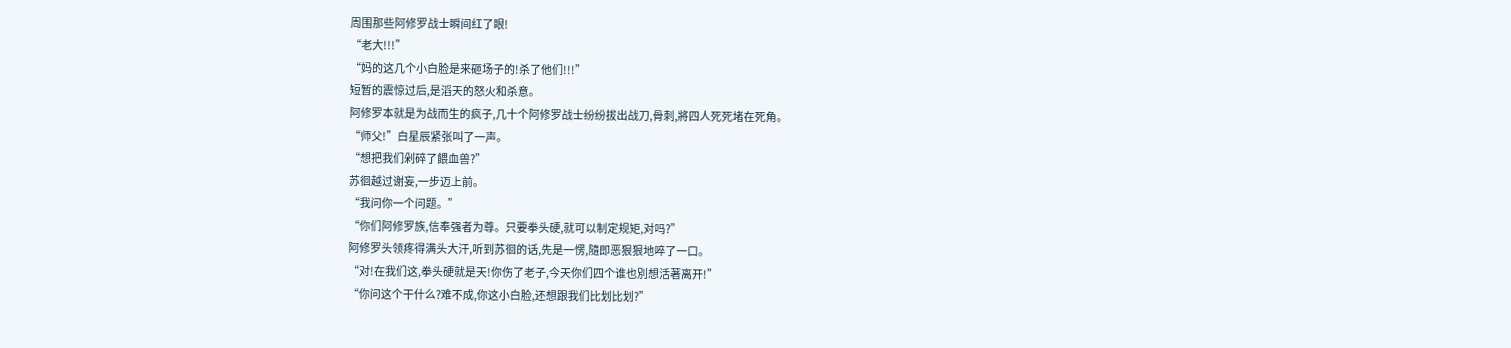周围那些阿修罗战士瞬间红了眼!
“老大!!!”
“妈的这几个小白脸是来砸场子的!杀了他们!!!”
短暂的震惊过后,是滔天的怒火和杀意。
阿修罗本就是为战而生的疯子,几十个阿修罗战士纷纷拔出战刀,骨刺,將四人死死堵在死角。
“师父!”白星辰紧张叫了一声。
“想把我们剁碎了餵血兽?”
苏徊越过谢妄,一步迈上前。
“我问你一个问题。”
“你们阿修罗族,信奉强者为尊。只要拳头硬,就可以制定规矩,对吗?”
阿修罗头领疼得满头大汗,听到苏徊的话,先是一愣,隨即恶狠狠地啐了一口。
“对!在我们这,拳头硬就是天!你伤了老子,今天你们四个谁也別想活著离开!”
“你问这个干什么?难不成,你这小白脸,还想跟我们比划比划?”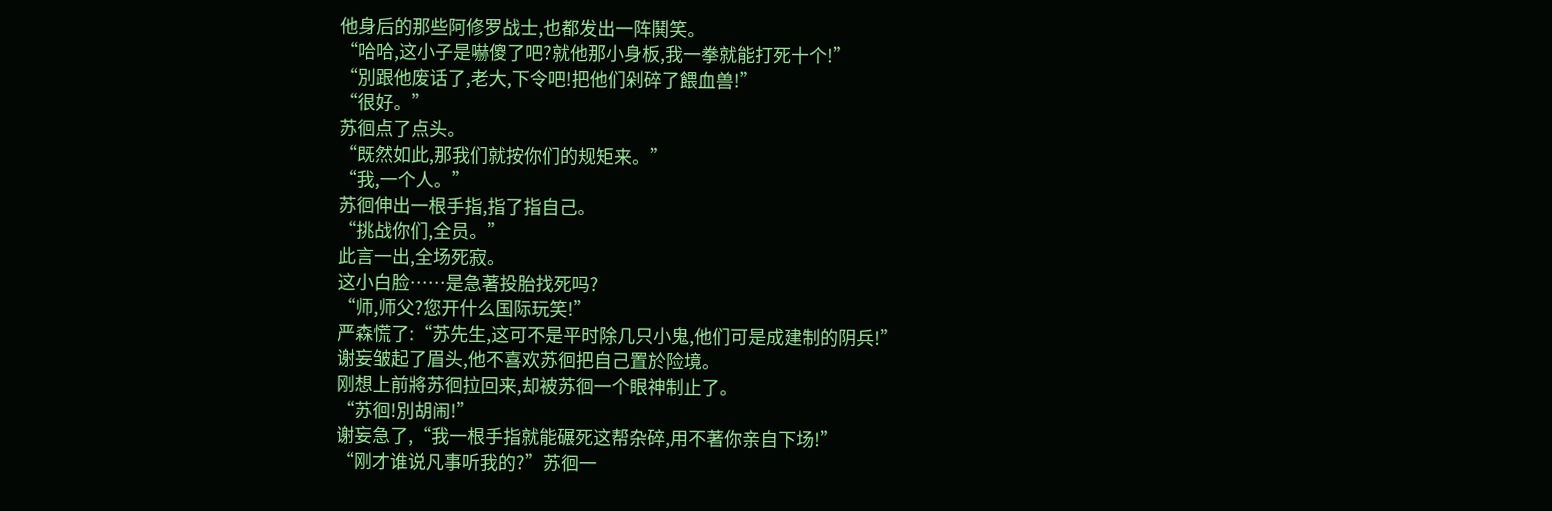他身后的那些阿修罗战士,也都发出一阵鬨笑。
“哈哈,这小子是嚇傻了吧?就他那小身板,我一拳就能打死十个!”
“別跟他废话了,老大,下令吧!把他们剁碎了餵血兽!”
“很好。”
苏徊点了点头。
“既然如此,那我们就按你们的规矩来。”
“我,一个人。”
苏徊伸出一根手指,指了指自己。
“挑战你们,全员。”
此言一出,全场死寂。
这小白脸……是急著投胎找死吗?
“师,师父?您开什么国际玩笑!”
严森慌了:“苏先生,这可不是平时除几只小鬼,他们可是成建制的阴兵!”
谢妄皱起了眉头,他不喜欢苏徊把自己置於险境。
刚想上前將苏徊拉回来,却被苏徊一个眼神制止了。
“苏徊!別胡闹!”
谢妄急了,“我一根手指就能碾死这帮杂碎,用不著你亲自下场!”
“刚才谁说凡事听我的?”苏徊一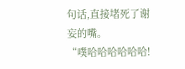句话,直接堵死了谢妄的嘴。
“噗哈哈哈哈哈哈!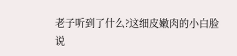老子听到了什么?这细皮嫩肉的小白脸说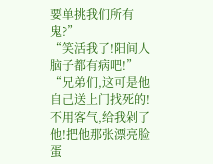要单挑我们所有鬼?”
“笑活我了!阳间人脑子都有病吧!”
“兄弟们,这可是他自己送上门找死的!不用客气,给我剁了他!把他那张漂亮脸蛋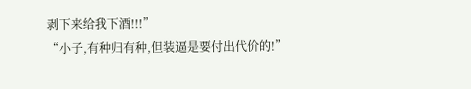剥下来给我下酒!!!”
“小子,有种归有种,但装逼是要付出代价的!”